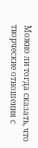Можно ли тогда сказать, что творческие отношения с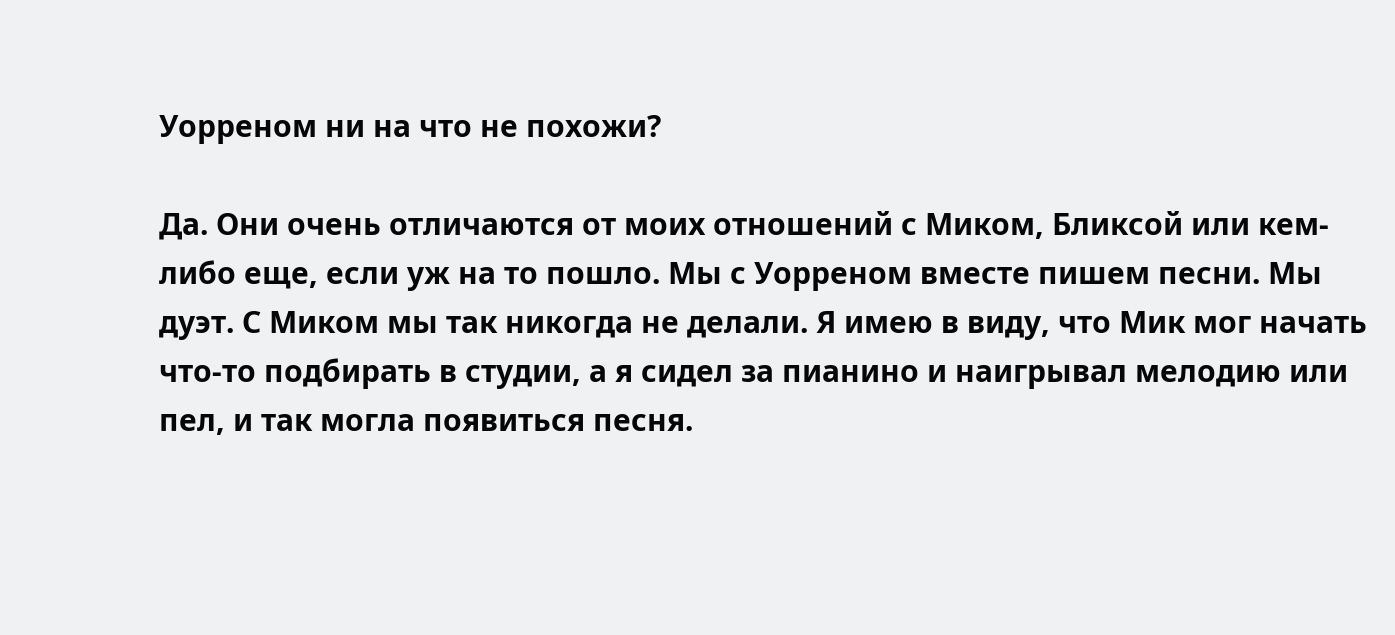Уорреном ни на что не похожи?

Да. Они очень отличаются от моих отношений с Миком, Бликсой или кем-либо еще, если уж на то пошло. Мы с Уорреном вместе пишем песни. Мы дуэт. С Миком мы так никогда не делали. Я имею в виду, что Мик мог начать что-то подбирать в студии, а я сидел за пианино и наигрывал мелодию или пел, и так могла появиться песня.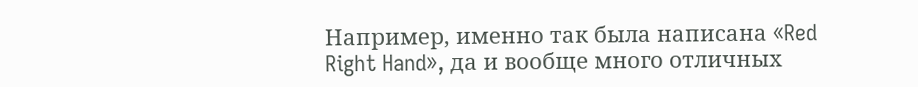Например, именно так была написана «Red Right Hand», да и вообще много отличных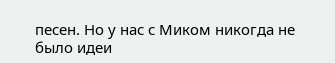песен. Но у нас с Миком никогда не было идеи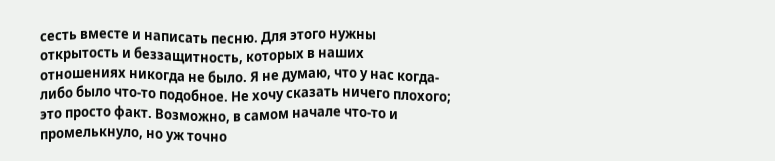сесть вместе и написать песню. Для этого нужны открытость и беззащитность, которых в наших отношениях никогда не было. Я не думаю, что у нас когда-либо было что-то подобное. Не хочу сказать ничего плохого; это просто факт. Возможно, в самом начале что-то и промелькнуло, но уж точно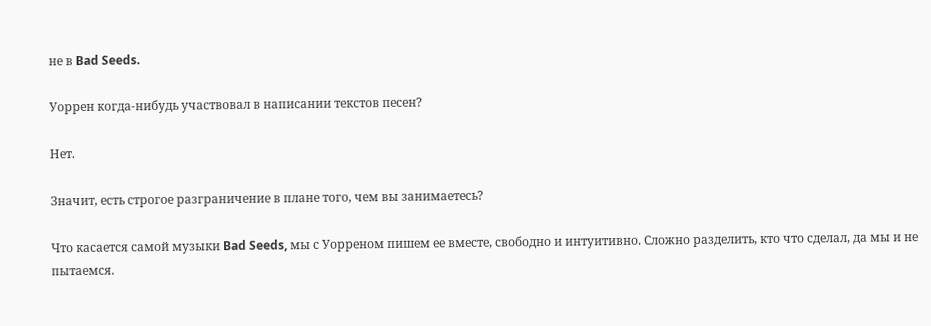не в Bad Seeds.

Уоррен когда-нибудь участвовал в написании текстов песен?

Нет.

Значит, есть строгое разграничение в плане того, чем вы занимаетесь?

Что касается самой музыки Bad Seeds, мы с Уорреном пишем ее вместе, свободно и интуитивно. Сложно разделить, кто что сделал, да мы и не пытаемся.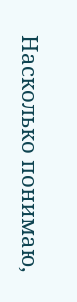Насколько понимаю,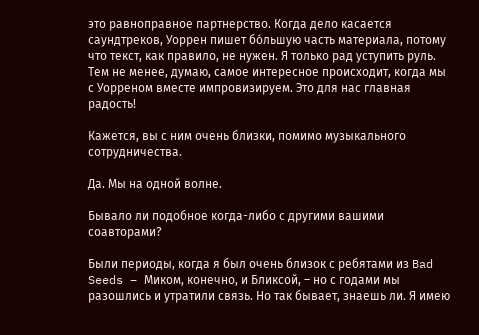это равноправное партнерство. Когда дело касается саундтреков, Уоррен пишет бо́льшую часть материала, потому что текст, как правило, не нужен. Я только рад уступить руль. Тем не менее, думаю, самое интересное происходит, когда мы с Уорреном вместе импровизируем. Это для нас главная радость!

Кажется, вы с ним очень близки, помимо музыкального сотрудничества.

Да. Мы на одной волне.

Бывало ли подобное когда-либо с другими вашими соавторами?

Были периоды, когда я был очень близок с ребятами из Bad Seeds – Миком, конечно, и Бликсой, – но с годами мы разошлись и утратили связь. Но так бывает, знаешь ли. Я имею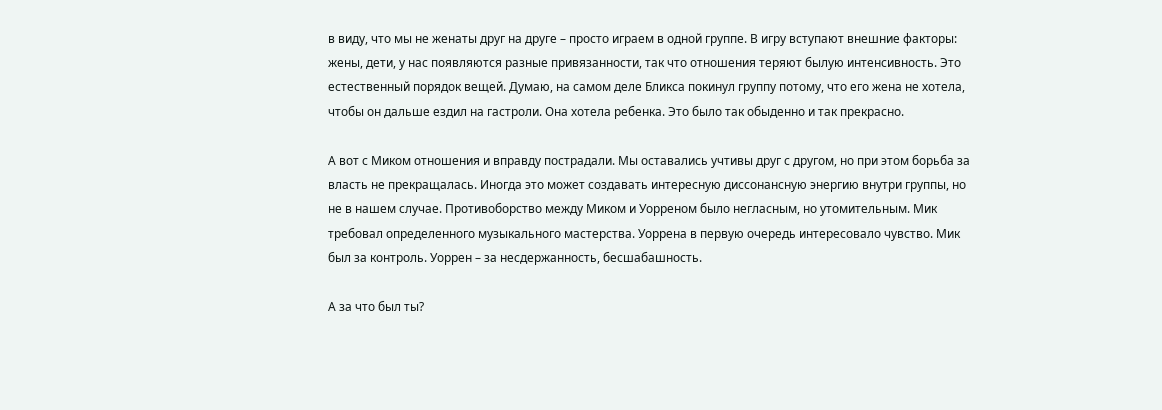в виду, что мы не женаты друг на друге – просто играем в одной группе. В игру вступают внешние факторы: жены, дети, у нас появляются разные привязанности, так что отношения теряют былую интенсивность. Это естественный порядок вещей. Думаю, на самом деле Бликса покинул группу потому, что его жена не хотела, чтобы он дальше ездил на гастроли. Она хотела ребенка. Это было так обыденно и так прекрасно.

А вот с Миком отношения и вправду пострадали. Мы оставались учтивы друг с другом, но при этом борьба за власть не прекращалась. Иногда это может создавать интересную диссонансную энергию внутри группы, но не в нашем случае. Противоборство между Миком и Уорреном было негласным, но утомительным. Мик требовал определенного музыкального мастерства. Уоррена в первую очередь интересовало чувство. Мик был за контроль. Уоррен – за несдержанность, бесшабашность.

А за что был ты?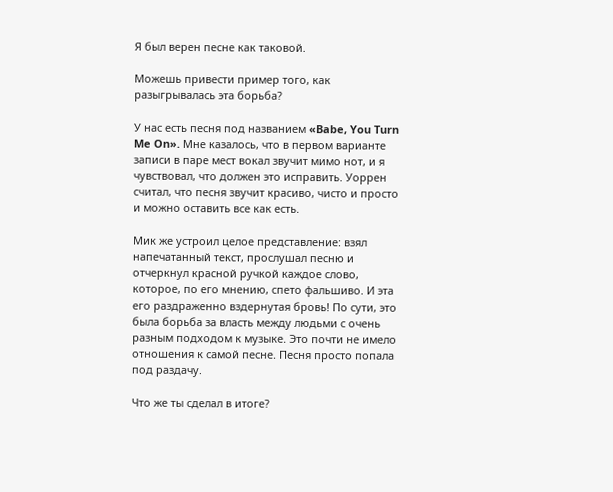Я был верен песне как таковой.

Можешь привести пример того, как разыгрывалась эта борьба?

У нас есть песня под названием «Babe, You Turn Me On». Мне казалось, что в первом варианте записи в паре мест вокал звучит мимо нот, и я чувствовал, что должен это исправить. Уоррен считал, что песня звучит красиво, чисто и просто и можно оставить все как есть.

Мик же устроил целое представление: взял напечатанный текст, прослушал песню и отчеркнул красной ручкой каждое слово, которое, по его мнению, спето фальшиво. И эта его раздраженно вздернутая бровь! По сути, это была борьба за власть между людьми с очень разным подходом к музыке. Это почти не имело отношения к самой песне. Песня просто попала под раздачу.

Что же ты сделал в итоге?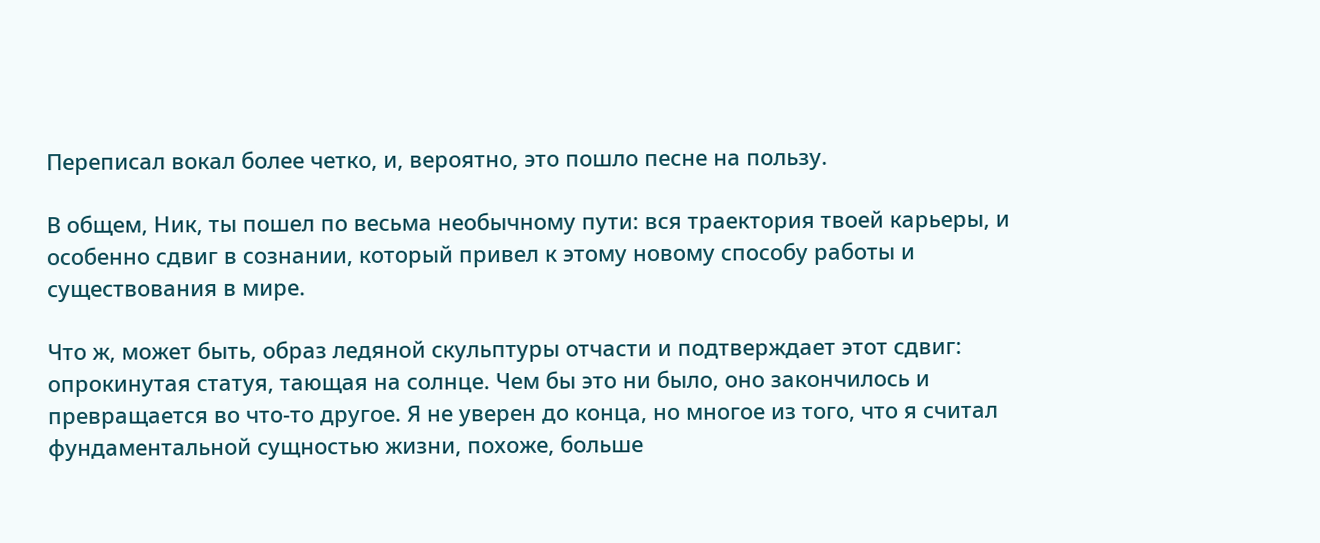Переписал вокал более четко, и, вероятно, это пошло песне на пользу.

В общем, Ник, ты пошел по весьма необычному пути: вся траектория твоей карьеры, и особенно сдвиг в сознании, который привел к этому новому способу работы и существования в мире.

Что ж, может быть, образ ледяной скульптуры отчасти и подтверждает этот сдвиг: опрокинутая статуя, тающая на солнце. Чем бы это ни было, оно закончилось и превращается во что-то другое. Я не уверен до конца, но многое из того, что я считал фундаментальной сущностью жизни, похоже, больше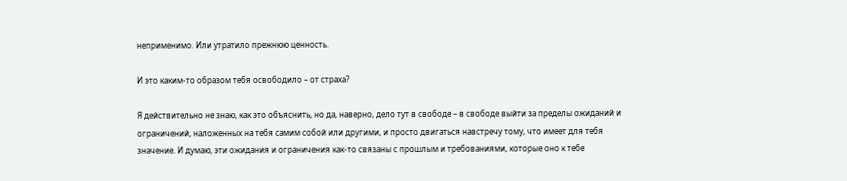неприменимо. Или утратило прежнюю ценность.

И это каким-то образом тебя освободило – от страха?

Я действительно не знаю, как это объяснить, но да, наверно, дело тут в свободе – в свободе выйти за пределы ожиданий и ограничений, наложенных на тебя самим собой или другими, и просто двигаться навстречу тому, что имеет для тебя значение. И думаю, эти ожидания и ограничения как-то связаны с прошлым и требованиями, которые оно к тебе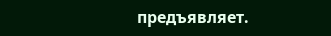предъявляет.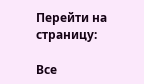Перейти на страницу:

Все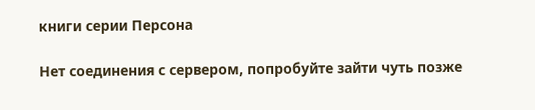книги серии Персона

Нет соединения с сервером, попробуйте зайти чуть позже